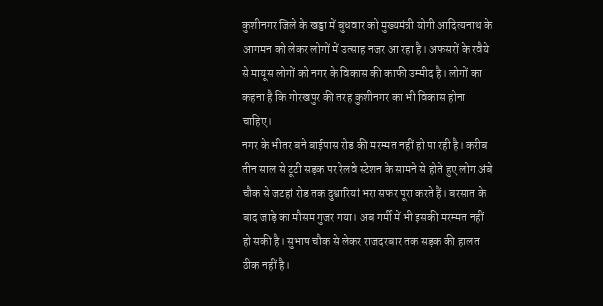कुशीनगर जिले के खड्डा में बुधवार को मुख्यमंत्री योगी आदित्यनाथ के आगमन को लेकर लोगों में उत्साह नजर आ रहा है। अफसरों के रवैये से मायूस लोगों को नगर के विकास की काफी उम्मीद है। लोगों का कहना है कि गोरखपुर की तरह कुशीनगर का भी विकास होना चाहिए।
नगर के भीतर बने बाईपास रोड की मरम्मत नहीं हो पा रही है। करीब तीन साल से टूटी सड़क पर रेलवे स्टेशन के सामने से होते हुए लोग अंबे चौक से जटहां रोड तक दुश्वारियां भरा सफर पूरा करते हैं। बरसात के बाद जाड़े का मौसम गुजर गया। अब गर्मी में भी इसकी मरम्मत नहीं हो सकी है। सुभाष चौक से लेकर राजदरबार तक सड़क की हालत ठीक नहीं है।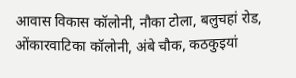आवास विकास कॉलोनी, नौका टोला, बलुचहां रोड, ओंकारवाटिका कॉलोनी, अंबे चौक, कठकुइयां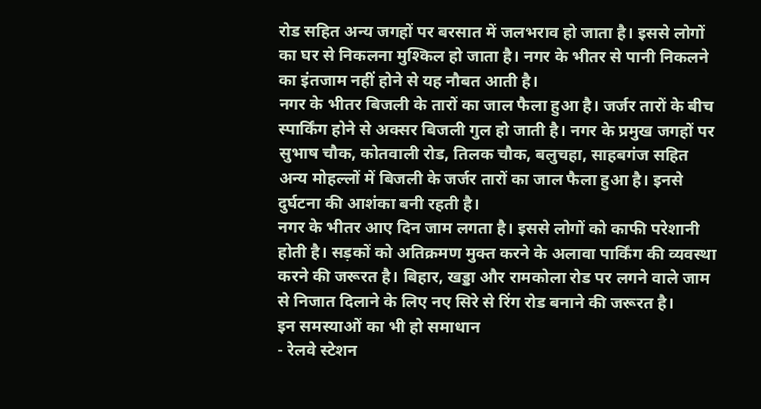रोड सहित अन्य जगहों पर बरसात में जलभराव हो जाता है। इससे लोगों का घर से निकलना मुश्किल हो जाता है। नगर के भीतर से पानी निकलने का इंतजाम नहीं होने से यह नौबत आती है।
नगर के भीतर बिजली के तारों का जाल फैला हुआ है। जर्जर तारों के बीच स्पार्किंग होने से अक्सर बिजली गुल हो जाती है। नगर के प्रमुख जगहों पर सुभाष चौक, कोतवाली रोड, तिलक चौक, बलुचहा, साहबगंज सहित अन्य मोहल्लों में बिजली के जर्जर तारों का जाल फैला हुआ है। इनसे दुर्घटना की आशंका बनी रहती है।
नगर के भीतर आए दिन जाम लगता है। इससे लोगों को काफी परेशानी होती है। सड़कों को अतिक्रमण मुक्त करने के अलावा पार्किंग की व्यवस्था करने की जरूरत है। बिहार, खड्डा और रामकोला रोड पर लगने वाले जाम से निजात दिलाने के लिए नए सिरे से रिंग रोड बनाने की जरूरत है।
इन समस्याओं का भी हो समाधान
- रेलवे स्टेशन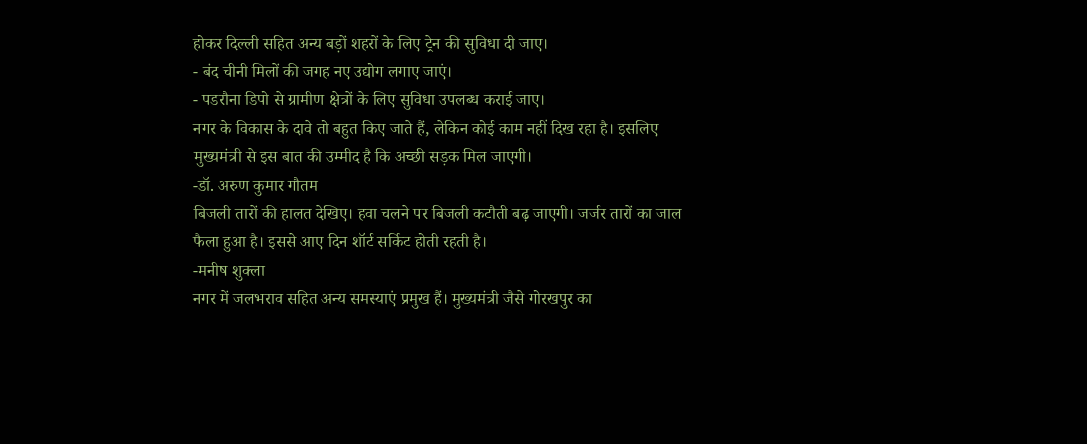होकर दिल्ली सहित अन्य बड़ों शहरों के लिए ट्रेन की सुविधा दी जाए।
- बंद चीनी मिलों की जगह नए उद्योग लगाए जाएं।
- पडरौना डिपो से ग्रामीण क्षेत्रों के लिए सुविधा उपलब्ध कराई जाए।
नगर के विकास के दावे तो बहुत किए जाते हैं, लेकिन कोई काम नहीं दिख रहा है। इसलिए मुख्यमंत्री से इस बात की उम्मीद है कि अच्छी सड़क मिल जाएगी।
-डॉ. अरुण कुमार गौतम
बिजली तारों की हालत देखिए। हवा चलने पर बिजली कटौती बढ़ जाएगी। जर्जर तारों का जाल फैला हुआ है। इससे आए दिन शॉर्ट सर्किट होती रहती है।
-मनीष शुक्ला
नगर में जलभराव सहित अन्य समस्याएं प्रमुख हैं। मुख्यमंत्री जैसे गोरखपुर का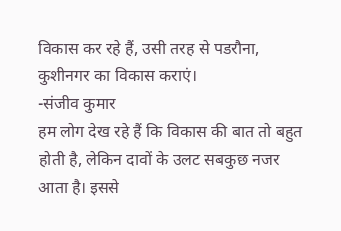विकास कर रहे हैं, उसी तरह से पडरौना, कुशीनगर का विकास कराएं।
-संजीव कुमार
हम लोग देख रहे हैं कि विकास की बात तो बहुत होती है, लेकिन दावों के उलट सबकुछ नजर आता है। इससे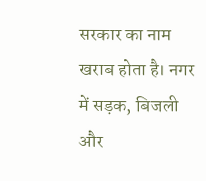सरकार का नाम खराब होता है। नगर में सड़क, बिजली और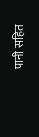पानी सहित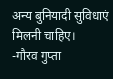अन्य बुनियादी सुविधाएं मिलनी चाहिए।
-गौरव गुप्ता